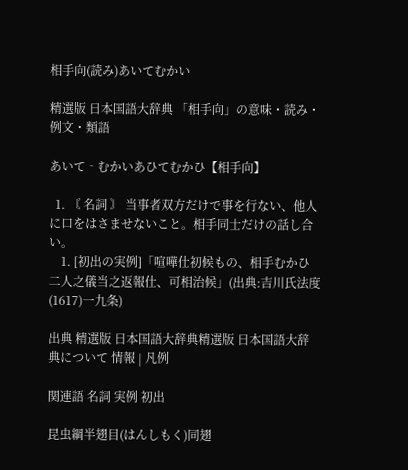相手向(読み)あいてむかい

精選版 日本国語大辞典 「相手向」の意味・読み・例文・類語

あいて‐むかいあひてむかひ【相手向】

  1. 〘 名詞 〙 当事者双方だけで事を行ない、他人に口をはさませないこと。相手同士だけの話し合い。
    1. [初出の実例]「喧嘩仕初候もの、相手むかひ二人之儀当之返報仕、可相治候」(出典:吉川氏法度(1617)一九条)

出典 精選版 日本国語大辞典精選版 日本国語大辞典について 情報 | 凡例

関連語 名詞 実例 初出

昆虫綱半翅目(はんしもく)同翅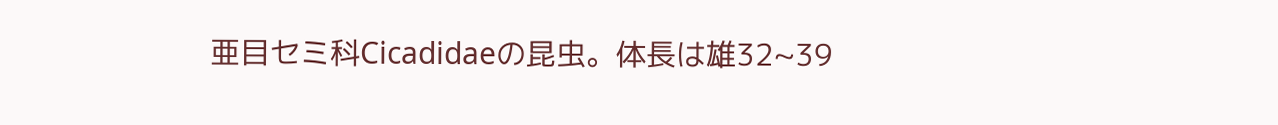亜目セミ科Cicadidaeの昆虫。体長は雄32~39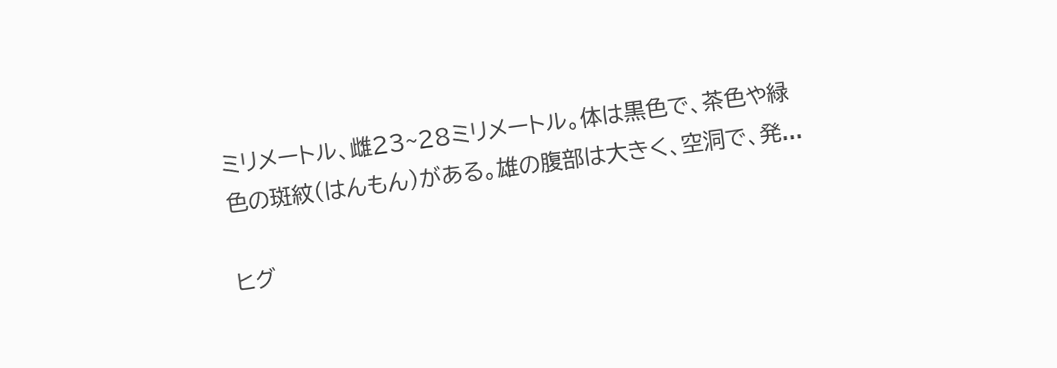ミリメートル、雌23~28ミリメートル。体は黒色で、茶色や緑色の斑紋(はんもん)がある。雄の腹部は大きく、空洞で、発...

ヒグ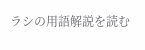ラシの用語解説を読む